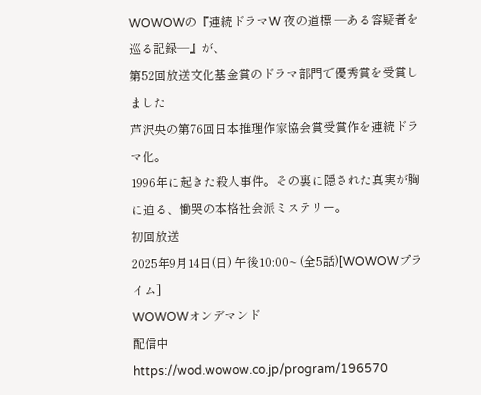WOWOWの『連続ドラマW 夜の道標 ―ある容疑者を巡る記録―』が、
第52回放送文化基金賞のドラマ部門で優秀賞を受賞しました
芦沢央の第76回日本推理作家協会賞受賞作を連続ドラマ化。
1996年に起きた殺人事件。その裏に隠された真実が胸に迫る、慟哭の本格社会派ミステリー。
初回放送
2025年9月14日(日) 午後10:00~ (全5話)[WOWOWプライム]
WOWOWオンデマンド
配信中
https://wod.wowow.co.jp/program/196570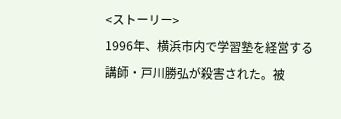<ストーリー>
1996年、横浜市内で学習塾を経営する講師・戸川勝弘が殺害された。被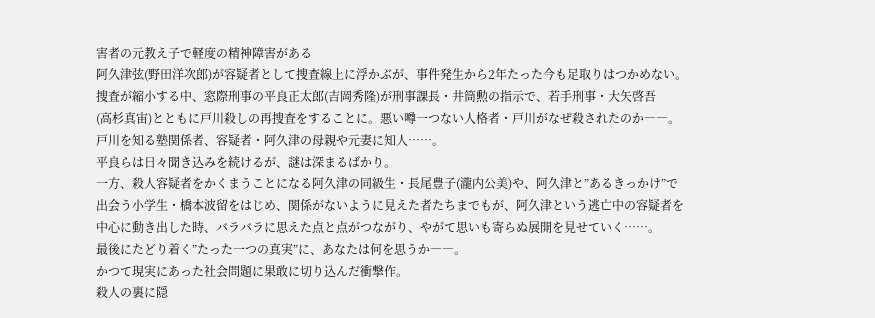害者の元教え子で軽度の精神障害がある
阿久津弦(野田洋次郎)が容疑者として捜査線上に浮かぶが、事件発生から2年たった今も足取りはつかめない。
捜査が縮小する中、窓際刑事の平良正太郎(吉岡秀隆)が刑事課長・井筒勲の指示で、若手刑事・大矢啓吾
(高杉真宙)とともに戸川殺しの再捜査をすることに。悪い噂一つない人格者・戸川がなぜ殺されたのか――。
戸川を知る塾関係者、容疑者・阿久津の母親や元妻に知人……。
平良らは日々聞き込みを続けるが、謎は深まるばかり。
一方、殺人容疑者をかくまうことになる阿久津の同級生・長尾豊子(瀧内公美)や、阿久津と”あるきっかけ”で
出会う小学生・橋本波留をはじめ、関係がないように見えた者たちまでもが、阿久津という逃亡中の容疑者を
中心に動き出した時、バラバラに思えた点と点がつながり、やがて思いも寄らぬ展開を見せていく……。
最後にたどり着く”たった一つの真実”に、あなたは何を思うか――。
かつて現実にあった社会問題に果敢に切り込んだ衝撃作。
殺人の裏に隠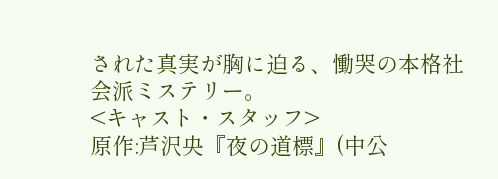された真実が胸に迫る、慟哭の本格社会派ミステリー。
<キャスト・スタッフ>
原作:芦沢央『夜の道標』(中公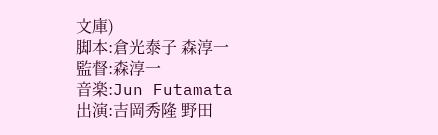文庫)
脚本:倉光泰子 森淳一
監督:森淳一
音楽:Jun Futamata
出演:吉岡秀隆 野田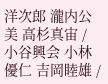洋次郎 瀧内公美 高杉真宙 / 小谷興会 小林優仁 吉岡睦雄 /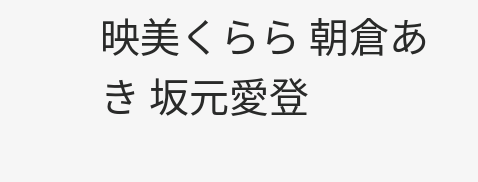映美くらら 朝倉あき 坂元愛登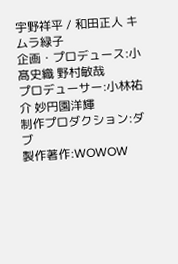宇野祥平 / 和田正人 キムラ緑子
企画・プロデュース:小髙史織 野村敏哉
プロデューサー:小林祐介 妙円園洋輝
制作プロダクション:ダブ
製作著作:WOWOW